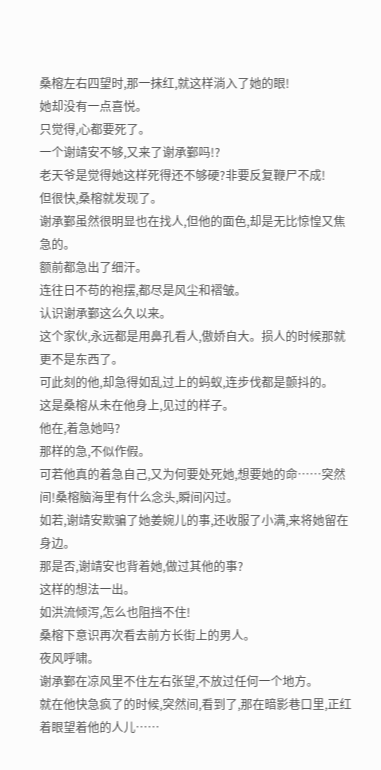桑榕左右四望时,那一抹红,就这样淌入了她的眼!
她却没有一点喜悦。
只觉得,心都要死了。
一个谢靖安不够,又来了谢承鄞吗!?
老天爷是觉得她这样死得还不够硬?非要反复鞭尸不成!
但很快,桑榕就发现了。
谢承鄞虽然很明显也在找人,但他的面色,却是无比惊惶又焦急的。
额前都急出了细汗。
连往日不苟的袍摆,都尽是风尘和褶皱。
认识谢承鄞这么久以来。
这个家伙,永远都是用鼻孔看人,傲娇自大。损人的时候那就更不是东西了。
可此刻的他,却急得如乱过上的蚂蚁,连步伐都是颤抖的。
这是桑榕从未在他身上,见过的样子。
他在,着急她吗?
那样的急,不似作假。
可若他真的着急自己,又为何要处死她,想要她的命……突然间!桑榕脑海里有什么念头,瞬间闪过。
如若,谢靖安欺骗了她姜婉儿的事,还收服了小满,来将她留在身边。
那是否,谢靖安也背着她,做过其他的事?
这样的想法一出。
如洪流倾泻,怎么也阻挡不住!
桑榕下意识再次看去前方长街上的男人。
夜风呼啸。
谢承鄞在凉风里不住左右张望,不放过任何一个地方。
就在他快急疯了的时候,突然间,看到了,那在暗影巷口里,正红着眼望着他的人儿……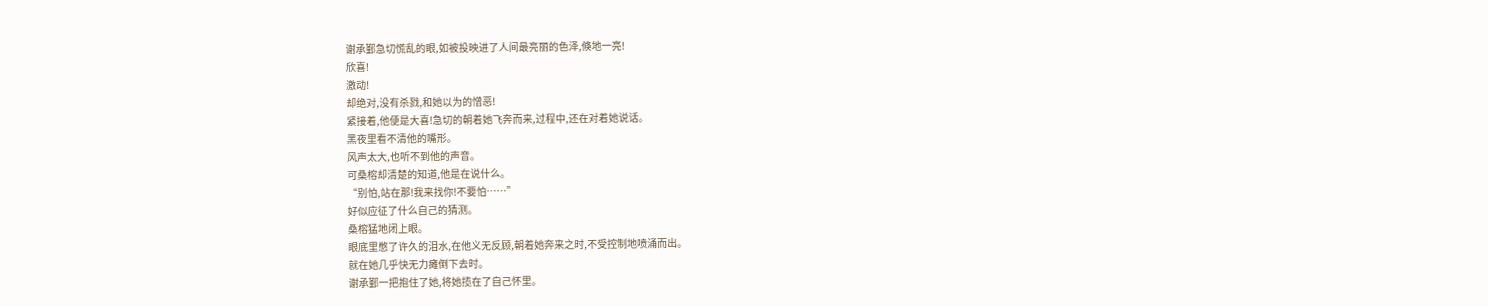谢承鄞急切慌乱的眼,如被投映进了人间最亮丽的色泽,倏地一亮!
欣喜!
激动!
却绝对,没有杀戮,和她以为的憎恶!
紧接着,他便是大喜!急切的朝着她飞奔而来,过程中,还在对着她说话。
黑夜里看不清他的嘴形。
风声太大,也听不到他的声音。
可桑榕却清楚的知道,他是在说什么。
“别怕,站在那!我来找你!不要怕……”
好似应征了什么自己的猜测。
桑榕猛地闭上眼。
眼底里憋了许久的泪水,在他义无反顾,朝着她奔来之时,不受控制地喷涌而出。
就在她几乎快无力瘫倒下去时。
谢承鄞一把抱住了她,将她揽在了自己怀里。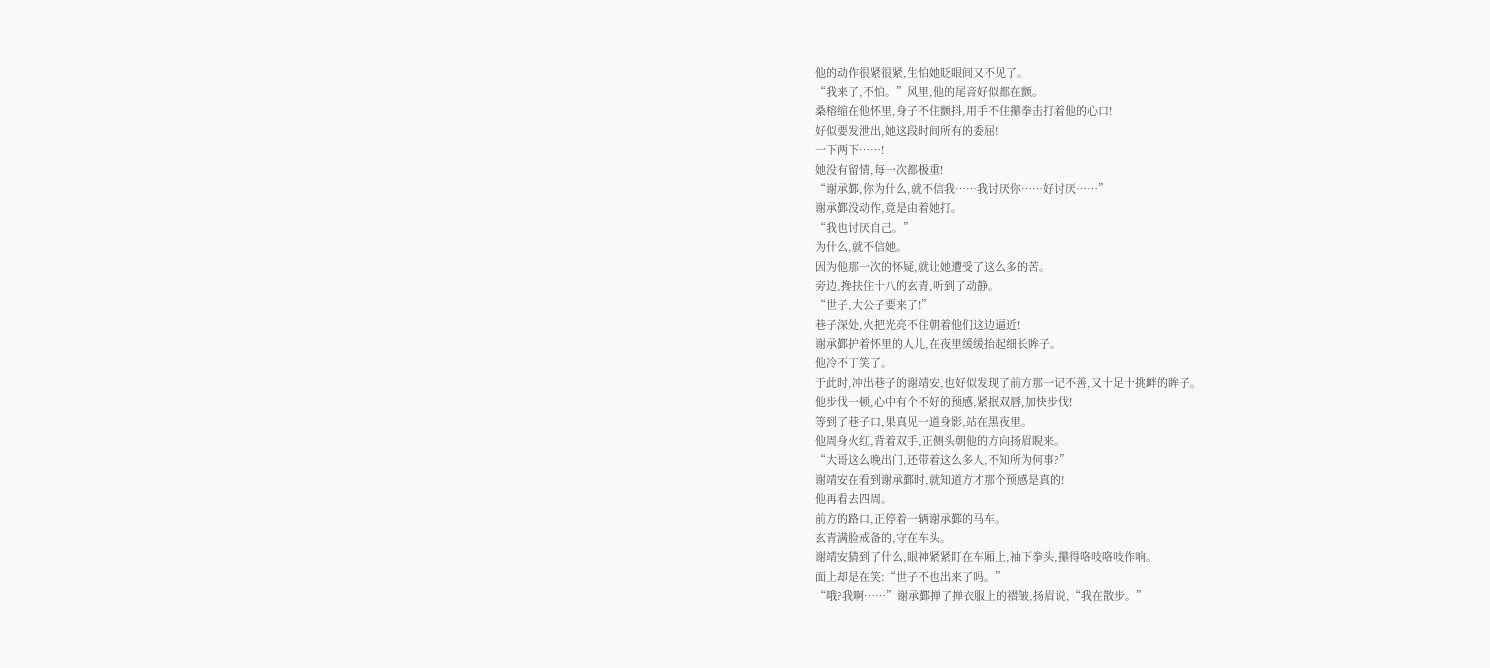他的动作很紧很紧,生怕她眨眼间又不见了。
“我来了,不怕。”风里,他的尾音好似都在颤。
桑榕缩在他怀里,身子不住颤抖,用手不住攥拳击打着他的心口!
好似要发泄出,她这段时间所有的委屈!
一下两下……!
她没有留情,每一次都极重!
“谢承鄞,你为什么,就不信我……我讨厌你……好讨厌……”
谢承鄞没动作,竟是由着她打。
“我也讨厌自己。”
为什么,就不信她。
因为他那一次的怀疑,就让她遭受了这么多的苦。
旁边,搀扶住十八的玄青,听到了动静。
“世子,大公子要来了!”
巷子深处,火把光亮不住朝着他们这边逼近!
谢承鄞护着怀里的人儿,在夜里缓缓抬起细长眸子。
他冷不丁笑了。
于此时,冲出巷子的谢靖安,也好似发现了前方那一记不善,又十足十挑衅的眸子。
他步伐一顿,心中有个不好的预感,紧抿双唇,加快步伐!
等到了巷子口,果真见一道身影,站在黑夜里。
他周身火红,背着双手,正侧头朝他的方向扬眉睨来。
“大哥这么晚出门,还带着这么多人,不知所为何事?”
谢靖安在看到谢承鄞时,就知道方才那个预感是真的!
他再看去四周。
前方的路口,正停着一辆谢承鄞的马车。
玄青满脸戒备的,守在车头。
谢靖安猜到了什么,眼神紧紧盯在车厢上,袖下拳头,攥得咯吱咯吱作响。
面上却是在笑:“世子不也出来了吗。”
“哦?我啊……”谢承鄞掸了掸衣服上的褶皱,扬眉说,“我在散步。”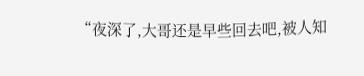“夜深了,大哥还是早些回去吧,被人知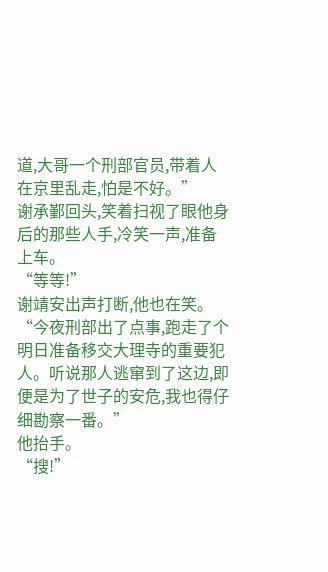道,大哥一个刑部官员,带着人在京里乱走,怕是不好。”
谢承鄞回头,笑着扫视了眼他身后的那些人手,冷笑一声,准备上车。
“等等!”
谢靖安出声打断,他也在笑。
“今夜刑部出了点事,跑走了个明日准备移交大理寺的重要犯人。听说那人逃窜到了这边,即便是为了世子的安危,我也得仔细勘察一番。”
他抬手。
“搜!”